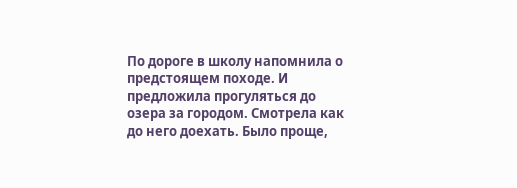По дороге в школу напомнила о предстоящем походе. И предложила прогуляться до озера за городом. Смотрела как до него доехать. Было проще,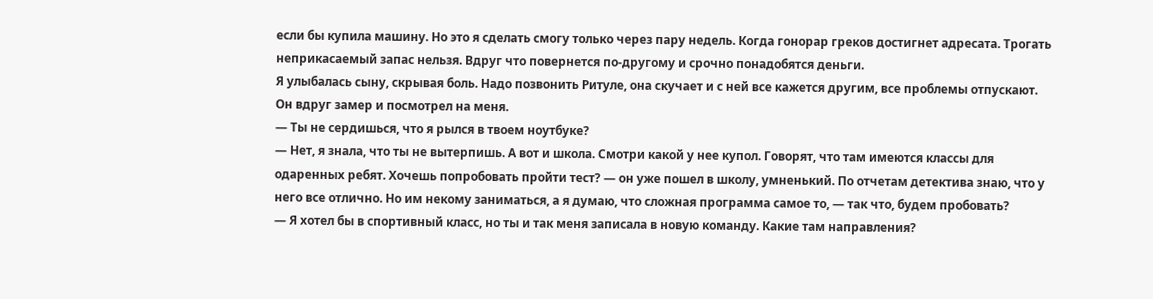если бы купила машину. Но это я сделать смогу только через пару недель. Когда гонорар греков достигнет адресата. Трогать неприкасаемый запас нельзя. Вдруг что повернется по-другому и срочно понадобятся деньги.
Я улыбалась сыну, скрывая боль. Надо позвонить Ритуле, она скучает и с ней все кажется другим, все проблемы отпускают. Он вдруг замер и посмотрел на меня.
— Ты не сердишься, что я рылся в твоем ноутбуке?
— Нет, я знала, что ты не вытерпишь. А вот и школа. Смотри какой у нее купол. Говорят, что там имеются классы для одаренных ребят. Хочешь попробовать пройти тест? — он уже пошел в школу, умненький. По отчетам детектива знаю, что у него все отлично. Но им некому заниматься, а я думаю, что сложная программа самое то, — так что, будем пробовать?
— Я хотел бы в спортивный класс, но ты и так меня записала в новую команду. Какие там направления?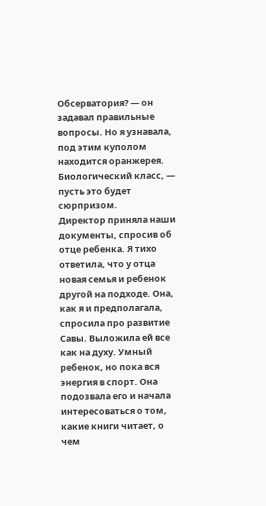Обсерватория? — он задавал правильные вопросы. Но я узнавала, под этим куполом находится оранжерея. Биологический класс, — пусть это будет сюрпризом.
Директор приняла наши документы, спросив об отце ребенка. Я тихо ответила, что у отца новая семья и ребенок другой на подходе. Она, как я и предполагала, спросила про развитие Савы. Выложила ей все как на духу. Умный ребенок, но пока вся энергия в спорт. Она подозвала его и начала интересоваться о том, какие книги читает, о чем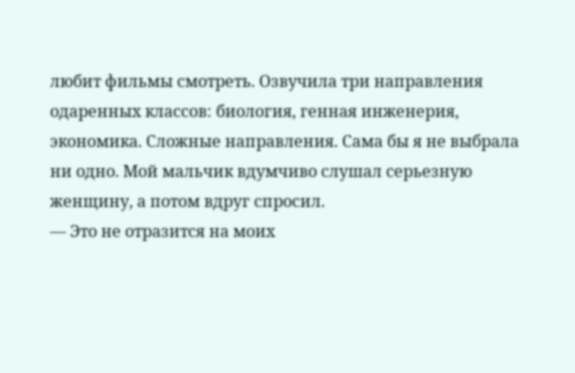любит фильмы смотреть. Озвучила три направления одаренных классов: биология, генная инженерия, экономика. Сложные направления. Сама бы я не выбрала ни одно. Мой мальчик вдумчиво слушал серьезную женщину, а потом вдруг спросил.
— Это не отразится на моих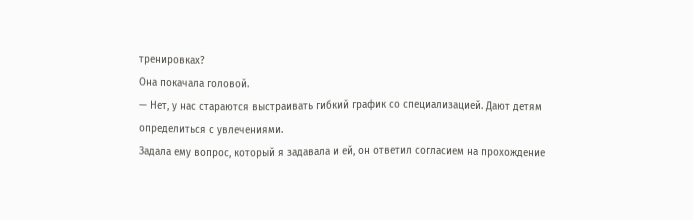тренировках?
Она покачала головой.
— Нет, у нас стараются выстраивать гибкий график со специализацией. Дают детям определиться с увлечениями.
Задала ему вопрос, который я задавала и ей, он ответил согласием на прохождение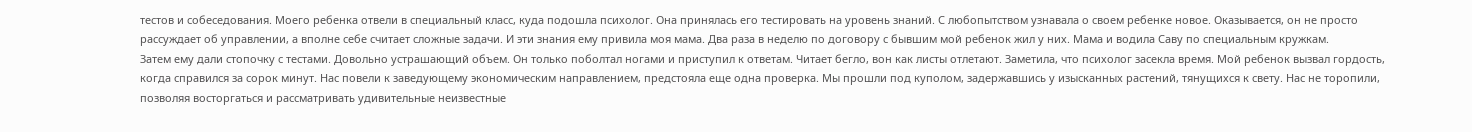тестов и собеседования. Моего ребенка отвели в специальный класс, куда подошла психолог. Она принялась его тестировать на уровень знаний. С любопытством узнавала о своем ребенке новое. Оказывается, он не просто рассуждает об управлении, а вполне себе считает сложные задачи. И эти знания ему привила моя мама. Два раза в неделю по договору с бывшим мой ребенок жил у них. Мама и водила Саву по специальным кружкам.
Затем ему дали стопочку с тестами. Довольно устрашающий объем. Он только поболтал ногами и приступил к ответам. Читает бегло, вон как листы отлетают. Заметила, что психолог засекла время. Мой ребенок вызвал гордость, когда справился за сорок минут. Нас повели к заведующему экономическим направлением, предстояла еще одна проверка. Мы прошли под куполом, задержавшись у изысканных растений, тянущихся к свету. Нас не торопили, позволяя восторгаться и рассматривать удивительные неизвестные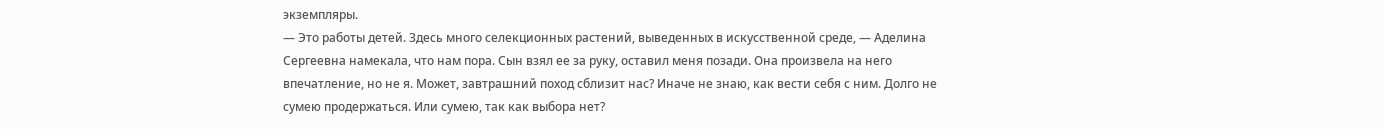экземпляры.
— Это работы детей. Здесь много селекционных растений, выведенных в искусственной среде, — Аделина Сергеевна намекала, что нам пора. Сын взял ее за руку, оставил меня позади. Она произвела на него впечатление, но не я. Может, завтрашний поход сблизит нас? Иначе не знаю, как вести себя с ним. Долго не сумею продержаться. Или сумею, так как выбора нет?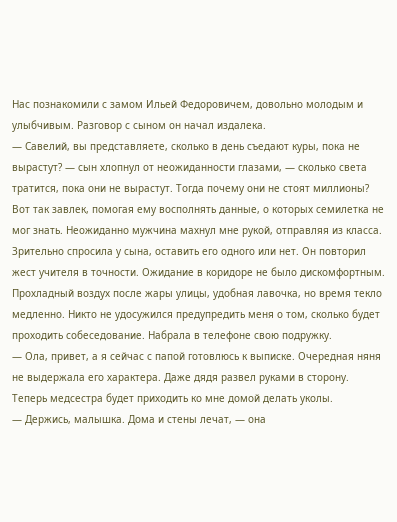Нас познакомили с замом Ильей Федоровичем, довольно молодым и улыбчивым. Разговор с сыном он начал издалека.
— Савелий, вы представляете, сколько в день съедают куры, пока не вырастут? — сын хлопнул от неожиданности глазами, — сколько света тратится, пока они не вырастут. Тогда почему они не стоят миллионы?
Вот так завлек, помогая ему восполнять данные, о которых семилетка не мог знать. Неожиданно мужчина махнул мне рукой, отправляя из класса. Зрительно спросила у сына, оставить его одного или нет. Он повторил жест учителя в точности. Ожидание в коридоре не было дискомфортным. Прохладный воздух после жары улицы, удобная лавочка, но время текло медленно. Никто не удосужился предупредить меня о том, сколько будет проходить собеседование. Набрала в телефоне свою подружку.
— Ола, привет, а я сейчас с папой готовлюсь к выписке. Очередная няня не выдержала его характера. Даже дядя развел руками в сторону. Теперь медсестра будет приходить ко мне домой делать уколы.
— Держись, малышка. Дома и стены лечат, — она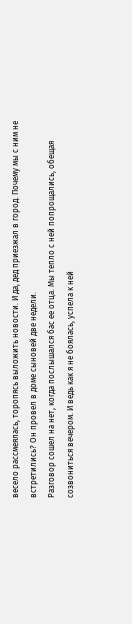весело рассмеялась, торопясь выложить новости. И да, дед приезжал в город. Почему мы с ним не встретились? Он провел в доме сыновей две недели.
Разговор сошел на нет, когда послышался бас ее отца. Мы тепло с ней попрощались, обещая созвониться вечером. И ведь как я не боялась, успела к ней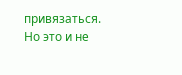привязаться. Но это и не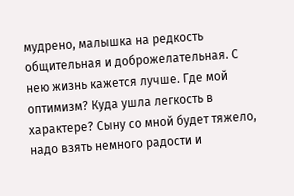мудрено, малышка на редкость общительная и доброжелательная. С нею жизнь кажется лучше. Где мой оптимизм? Куда ушла легкость в характере? Сыну со мной будет тяжело, надо взять немного радости и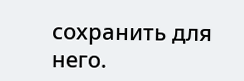сохранить для него.